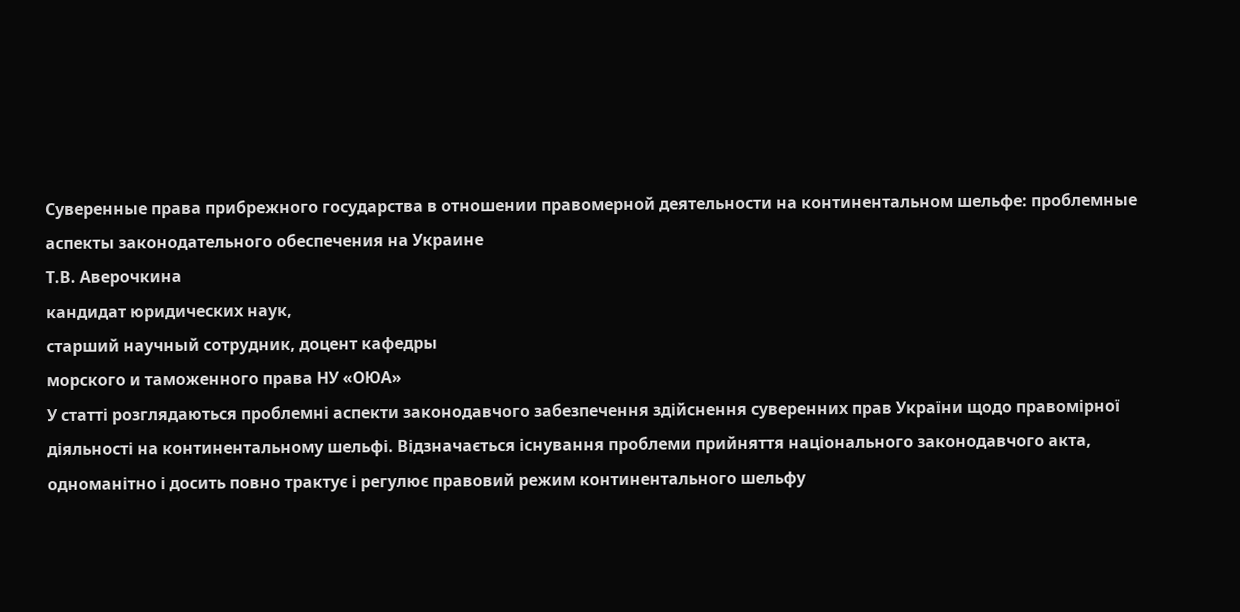Суверенные права прибрежного государства в отношении правомерной деятельности на континентальном шельфе: проблемные аспекты законодательного обеспечения на Украине
Т.В. Аверочкина
кандидат юридических наук,
старший научный сотрудник, доцент кафедры
морского и таможенного права НУ «ОЮА»
У статті розглядаються проблемні аспекти законодавчого забезпечення здійснення суверенних прав України щодо правомірної діяльності на континентальному шельфі. Відзначається існування проблеми прийняття національного законодавчого акта, одноманітно і досить повно трактує і регулює правовий режим континентального шельфу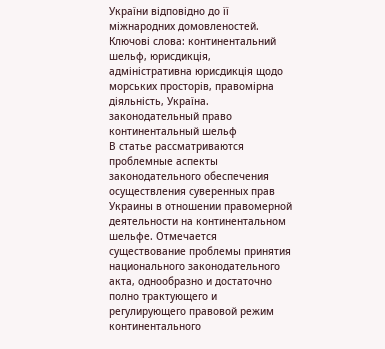України відповідно до її міжнародних домовленостей.
Ключові слова: континентальний шельф, юрисдикція, адміністративна юрисдикція щодо морських просторів, правомірна діяльність, Україна.
законодательный право континентальный шельф
В статье рассматриваются проблемные аспекты законодательного обеспечения осуществления суверенных прав Украины в отношении правомерной деятельности на континентальном шельфе. Отмечается существование проблемы принятия национального законодательного акта, однообразно и достаточно полно трактующего и регулирующего правовой режим континентального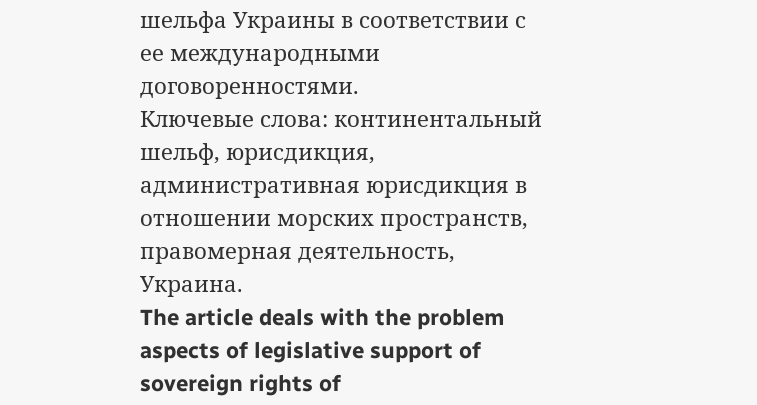шельфа Украины в соответствии с ее международными договоренностями.
Ключевые слова: континентальный шельф, юрисдикция, административная юрисдикция в отношении морских пространств, правомерная деятельность, Украина.
The article deals with the problem aspects of legislative support of sovereign rights of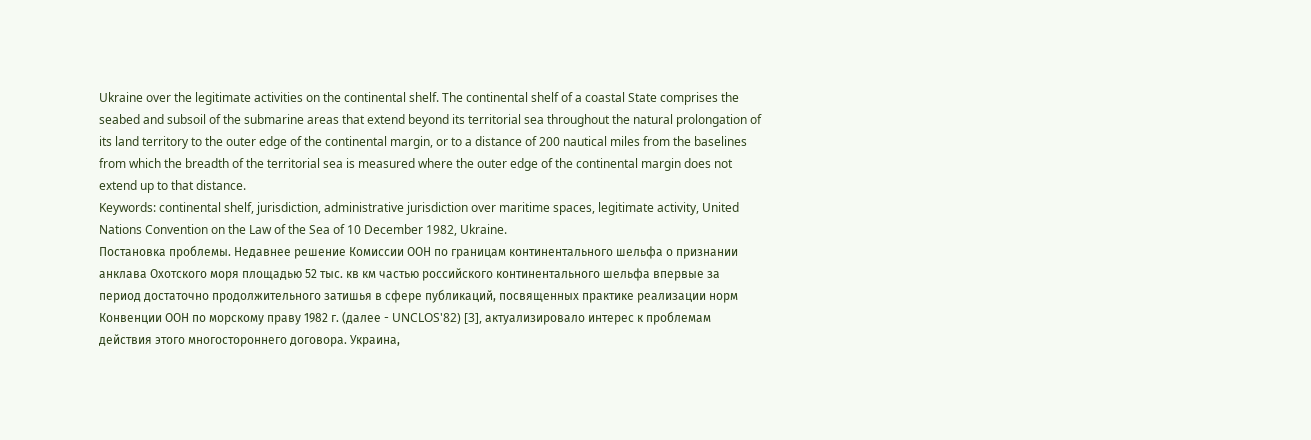Ukraine over the legitimate activities on the continental shelf. The continental shelf of a coastal State comprises the seabed and subsoil of the submarine areas that extend beyond its territorial sea throughout the natural prolongation of its land territory to the outer edge of the continental margin, or to a distance of 200 nautical miles from the baselines from which the breadth of the territorial sea is measured where the outer edge of the continental margin does not extend up to that distance.
Keywords: continental shelf, jurisdiction, administrative jurisdiction over maritime spaces, legitimate activity, United Nations Convention on the Law of the Sea of 10 December 1982, Ukraine.
Постановка проблемы. Недавнее решение Комиссии ООН по границам континентального шельфа о признании анклава Охотского моря площадью 52 тыс. кв км частью российского континентального шельфа впервые за период достаточно продолжительного затишья в сфере публикаций, посвященных практике реализации норм Конвенции ООН по морскому праву 1982 г. (далее - UNCLOS'82) [3], актуализировало интерес к проблемам действия этого многостороннего договора. Украина,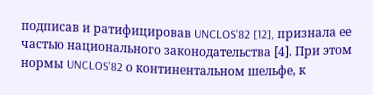подписав и ратифицировав UNCLOS'82 [12], признала ее частью национального законодательства [4]. При этом нормы UNCLOS'82 о континентальном шельфе, к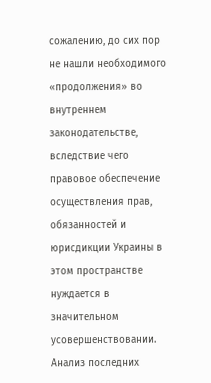сожалению, до сих пор не нашли необходимого «продолжения» во внутреннем законодательстве, вследствие чего правовое обеспечение осуществления прав, обязанностей и юрисдикции Украины в этом пространстве нуждается в значительном усовершенствовании.
Анализ последних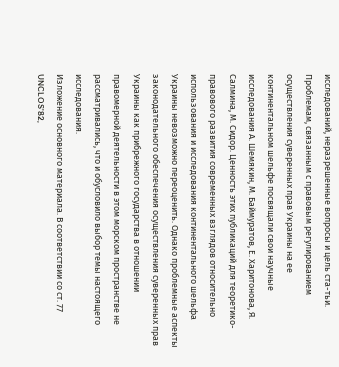исследований, неразрешенные вопросы и цель ста-тьи. Проблемам, связанным с правовым регулированием осуществления суверенных прав Украины на ее континентальном шельфе посвящали свои научные исследования А. Шемякин, М. Баймуратов, Е. Харитонова, Я. Салмина, М. Сидор. Ценность этих публикаций для теоретико-правового развития современных взглядов относительно использования и исследования континентального шельфа Украины невозможно переоценить. Однако проблемные аспекты законодательного обеспечения осуществления суверенных прав Украины как прибрежного государства в отношении правомерной деятельности в этом морском пространстве не рассматривались, что и обусловило выбор темы настоящего исследования.
Изложение основного материала. В соответствии со ст. 77 UNCLOS'82,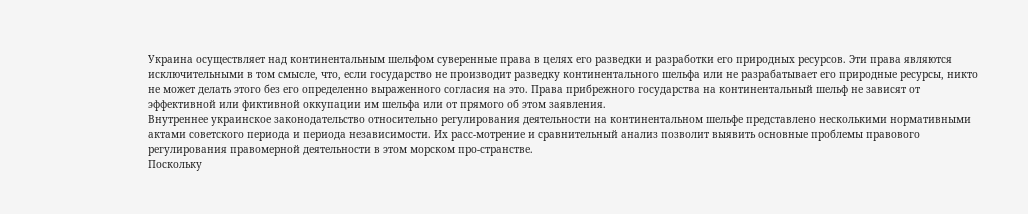Украина осуществляет над континентальным шельфом суверенные права в целях его разведки и разработки его природных ресурсов. Эти права являются исключительными в том смысле, что, если государство не производит разведку континентального шельфа или не разрабатывает его природные ресурсы, никто не может делать этого без его определенно выраженного согласия на это. Права прибрежного государства на континентальный шельф не зависят от эффективной или фиктивной оккупации им шельфа или от прямого об этом заявления.
Внутреннее украинское законодательство относительно регулирования деятельности на континентальном шельфе представлено несколькими нормативными актами советского периода и периода независимости. Их расс-мотрение и сравнительный анализ позволит выявить основные проблемы правового регулирования правомерной деятельности в этом морском про-странстве.
Поскольку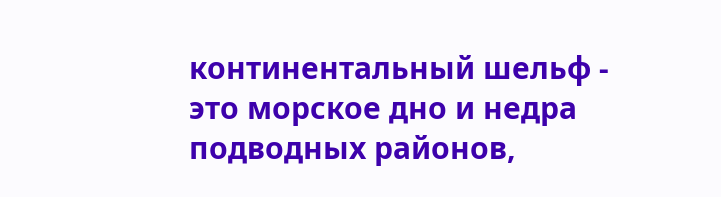континентальный шельф - это морское дно и недра подводных районов,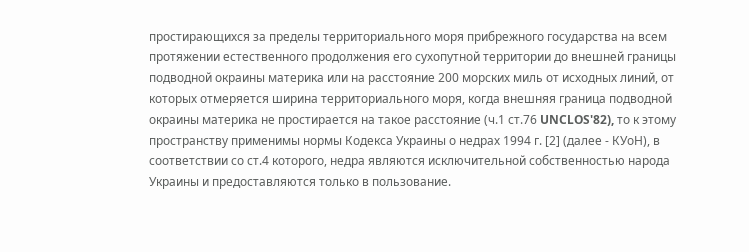простирающихся за пределы территориального моря прибрежного государства на всем протяжении естественного продолжения его сухопутной территории до внешней границы подводной окраины материка или на расстояние 200 морских миль от исходных линий, от которых отмеряется ширина территориального моря, когда внешняя граница подводной окраины материка не простирается на такое расстояние (ч.1 ст.76 UNCLOS'82), то к этому пространству применимы нормы Кодекса Украины о недрах 1994 г. [2] (далее - КУоН), в соответствии со ст.4 которого, недра являются исключительной собственностью народа Украины и предоставляются только в пользование.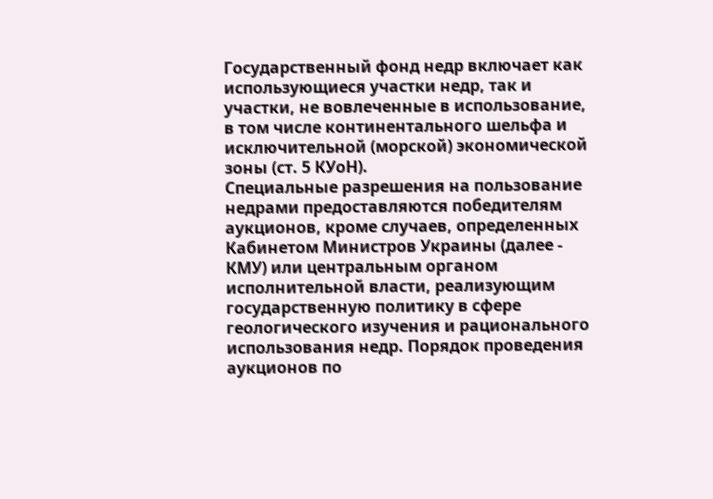Государственный фонд недр включает как использующиеся участки недр, так и участки, не вовлеченные в использование, в том числе континентального шельфа и исключительной (морской) экономической зоны (ст. 5 КУоН).
Специальные разрешения на пользование недрами предоставляются победителям аукционов, кроме случаев, определенных Кабинетом Министров Украины (далее - КМУ) или центральным органом исполнительной власти, реализующим государственную политику в сфере геологического изучения и рационального использования недр. Порядок проведения аукционов по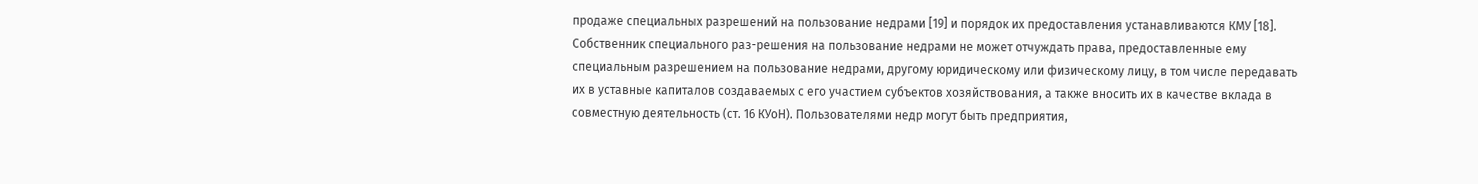продаже специальных разрешений на пользование недрами [19] и порядок их предоставления устанавливаются КМУ [18]. Собственник специального раз-решения на пользование недрами не может отчуждать права, предоставленные ему специальным разрешением на пользование недрами, другому юридическому или физическому лицу, в том числе передавать их в уставные капиталов создаваемых с его участием субъектов хозяйствования, а также вносить их в качестве вклада в совместную деятельность (ст. 16 КУоН). Пользователями недр могут быть предприятия,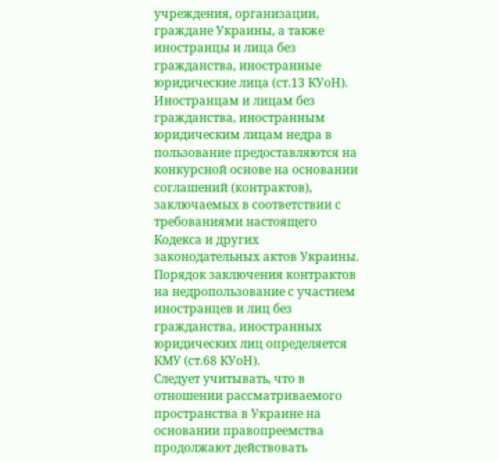учреждения, организации, граждане Украины, а также иностранцы и лица без гражданства, иностранные юридические лица (ст.13 КУоН). Иностранцам и лицам без гражданства, иностранным юридическим лицам недра в пользование предоставляются на конкурсной основе на основании соглашений (контрактов), заключаемых в соответствии с требованиями настоящего Кодекса и других законодательных актов Украины. Порядок заключения контрактов на недропользование с участием иностранцев и лиц без гражданства, иностранных юридических лиц определяется КМУ (ст.68 КУоН).
Следует учитывать, что в отношении рассматриваемого пространства в Украине на основании правопреемства продолжают действовать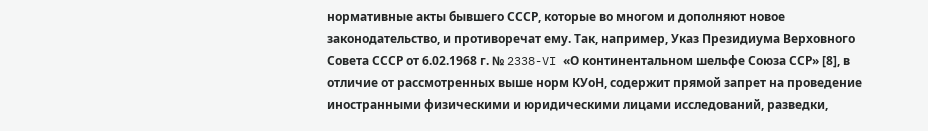нормативные акты бывшего СССР, которые во многом и дополняют новое законодательство, и противоречат ему. Так, например, Указ Президиума Верховного Совета СССР от 6.02.1968 г. № 2338-VI «О континентальном шельфе Союза ССР» [8], в отличие от рассмотренных выше норм КУоН, содержит прямой запрет на проведение иностранными физическими и юридическими лицами исследований, разведки,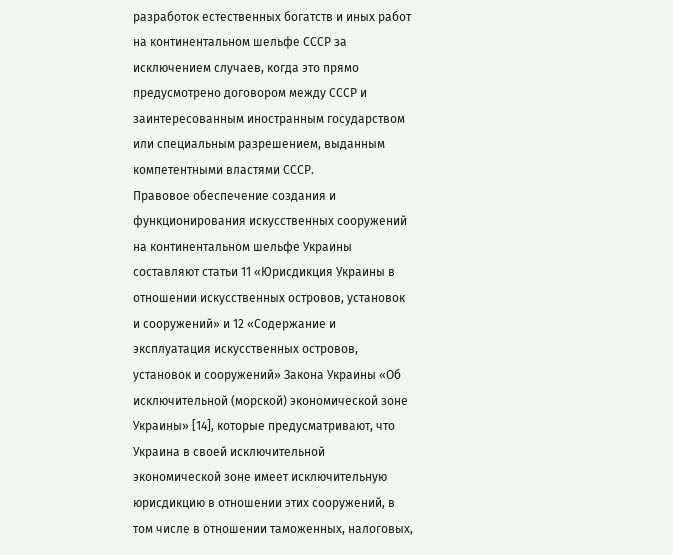разработок естественных богатств и иных работ на континентальном шельфе СССР за исключением случаев, когда это прямо предусмотрено договором между СССР и заинтересованным иностранным государством или специальным разрешением, выданным компетентными властями СССР.
Правовое обеспечение создания и функционирования искусственных сооружений на континентальном шельфе Украины составляют статьи 11 «Юрисдикция Украины в отношении искусственных островов, установок и сооружений» и 12 «Содержание и эксплуатация искусственных островов, установок и сооружений» Закона Украины «Об исключительной (морской) экономической зоне Украины» [14], которые предусматривают, что Украина в своей исключительной экономической зоне имеет исключительную юрисдикцию в отношении этих сооружений, в том числе в отношении таможенных, налоговых,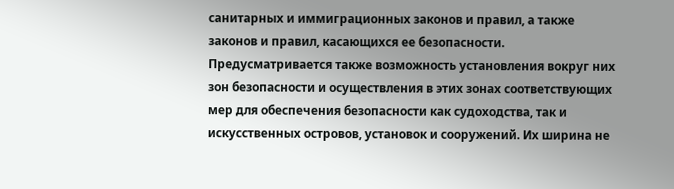санитарных и иммиграционных законов и правил, а также законов и правил, касающихся ее безопасности. Предусматривается также возможность установления вокруг них зон безопасности и осуществления в этих зонах соответствующих мер для обеспечения безопасности как судоходства, так и искусственных островов, установок и сооружений. Их ширина не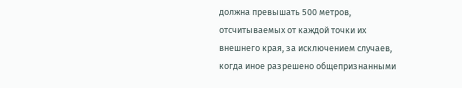должна превышать 500 метров, отсчитываемых от каждой точки их внешнего края, за исключением случаев, когда иное разрешено общепризнанными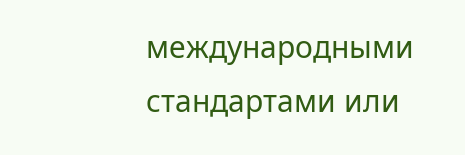международными стандартами или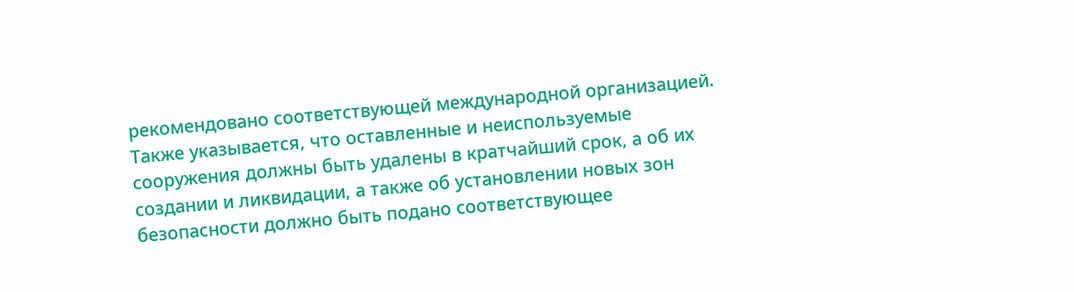рекомендовано соответствующей международной организацией. Также указывается, что оставленные и неиспользуемые сооружения должны быть удалены в кратчайший срок, а об их создании и ликвидации, а также об установлении новых зон безопасности должно быть подано соответствующее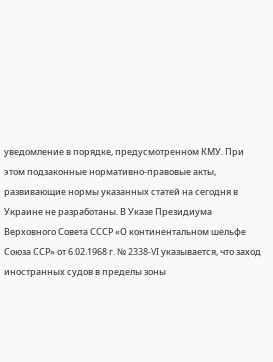уведомление в порядке, предусмотренном КМУ. При этом подзаконные нормативно-правовые акты, развивающие нормы указанных статей на сегодня в Украине не разработаны. В Указе Президиума Верховного Совета СССР «О континентальном шельфе Союза ССР» от 6.02.1968 г. № 2338-VI указывается, что заход иностранных судов в пределы зоны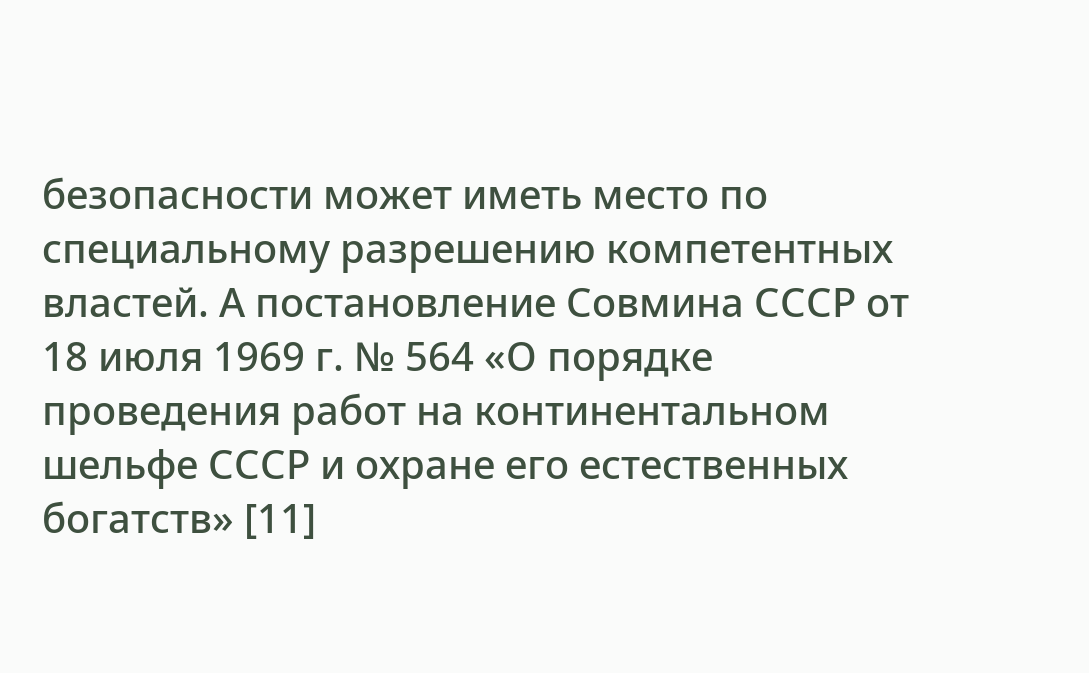безопасности может иметь место по специальному разрешению компетентных властей. А постановление Совмина СССР от 18 июля 1969 г. № 564 «О порядке проведения работ на континентальном шельфе СССР и охране его естественных богатств» [11]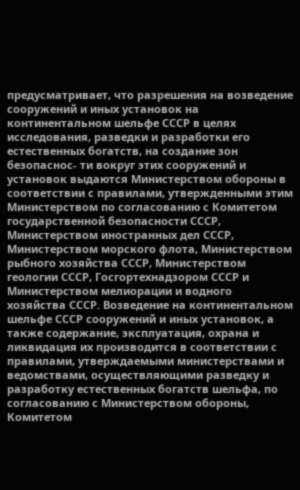предусматривает, что разрешения на возведение сооружений и иных установок на континентальном шельфе СССР в целях исследования, разведки и разработки его естественных богатств, на создание зон безопаснос- ти вокруг этих сооружений и установок выдаются Министерством обороны в соответствии с правилами, утвержденными этим Министерством по согласованию с Комитетом государственной безопасности СССР, Министерством иностранных дел СССР, Министерством морского флота, Министерством рыбного хозяйства СССР, Министерством геологии СССР, Госгортехнадзором СССР и Министерством мелиорации и водного хозяйства СССР. Возведение на континентальном шельфе СССР сооружений и иных установок, а также содержание, эксплуатация, охрана и ликвидация их производится в соответствии с правилами, утверждаемыми министерствами и ведомствами, осуществляющими разведку и разработку естественных богатств шельфа, по согласованию с Министерством обороны, Комитетом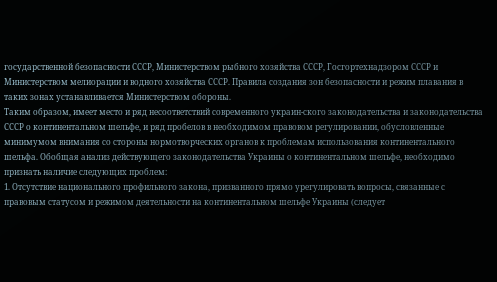государственной безопасности СССР, Министерством рыбного хозяйства СССР, Госгортехнадзором СССР и Министерством мелиорации и водного хозяйства СССР. Правила создания зон безопасности и режим плавания в таких зонах устанавливается Министерством обороны.
Таким образом, имеет место и ряд несоответствий современного украин-ского законодательства и законодательства СССР о континентальном шельфе, и ряд пробелов в необходимом правовом регулировании, обусловленные минимумом внимания со стороны нормотворческих органов к проблемам использования континентального шельфа. Обобщая анализ действующего законодательства Украины о континентальном шельфе, необходимо признать наличие следующих проблем:
1. Отсутствие национального профильного закона, призванного прямо урегулировать вопросы, связанные с правовым статусом и режимом деятельности на континентальном шельфе Украины (следует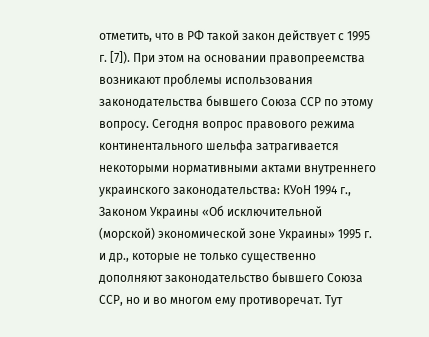отметить, что в РФ такой закон действует с 1995 г. [7]). При этом на основании правопреемства возникают проблемы использования законодательства бывшего Союза ССР по этому вопросу. Сегодня вопрос правового режима континентального шельфа затрагивается некоторыми нормативными актами внутреннего украинского законодательства: КУоН 1994 г., Законом Украины «Об исключительной (морской) экономической зоне Украины» 1995 г. и др., которые не только существенно дополняют законодательство бывшего Союза ССР, но и во многом ему противоречат. Тут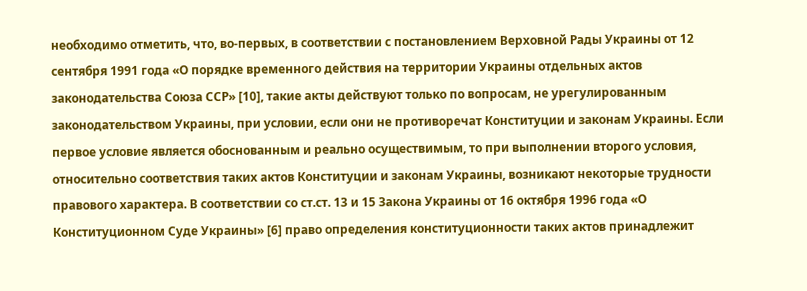необходимо отметить, что, во-первых, в соответствии с постановлением Верховной Рады Украины от 12 сентября 1991 года «О порядке временного действия на территории Украины отдельных актов законодательства Союза ССР» [10], такие акты действуют только по вопросам, не урегулированным законодательством Украины, при условии, если они не противоречат Конституции и законам Украины. Если первое условие является обоснованным и реально осуществимым, то при выполнении второго условия, относительно соответствия таких актов Конституции и законам Украины, возникают некоторые трудности правового характера. В соответствии со ст.ст. 13 и 15 Закона Украины от 16 октября 1996 года «О Конституционном Суде Украины» [6] право определения конституционности таких актов принадлежит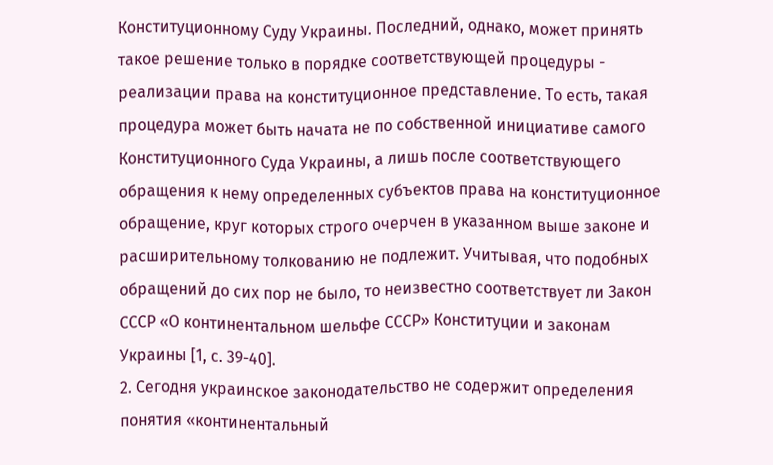Конституционному Суду Украины. Последний, однако, может принять такое решение только в порядке соответствующей процедуры - реализации права на конституционное представление. То есть, такая процедура может быть начата не по собственной инициативе самого Конституционного Суда Украины, а лишь после соответствующего обращения к нему определенных субъектов права на конституционное обращение, круг которых строго очерчен в указанном выше законе и расширительному толкованию не подлежит. Учитывая, что подобных обращений до сих пор не было, то неизвестно соответствует ли Закон СССР «О континентальном шельфе СССР» Конституции и законам Украины [1, с. 39-40].
2. Сегодня украинское законодательство не содержит определения понятия «континентальный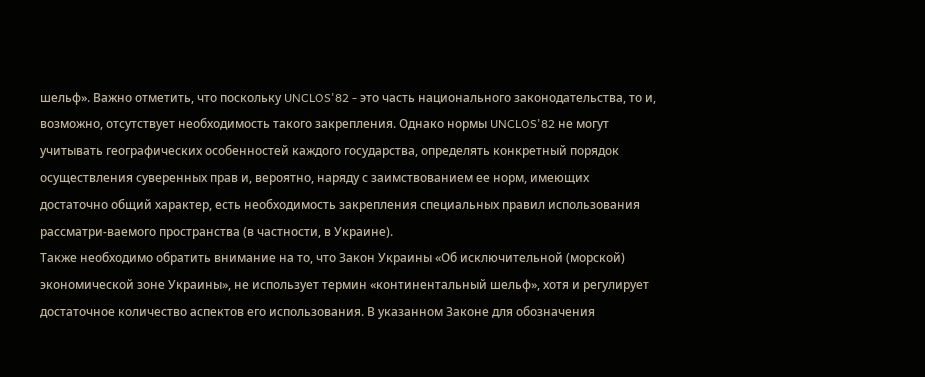шельф». Важно отметить, что поскольку UNCLOS'82 - это часть национального законодательства, то и, возможно, отсутствует необходимость такого закрепления. Однако нормы UNCLOS'82 не могут учитывать географических особенностей каждого государства, определять конкретный порядок осуществления суверенных прав и, вероятно, наряду с заимствованием ее норм, имеющих достаточно общий характер, есть необходимость закрепления специальных правил использования рассматри-ваемого пространства (в частности, в Украине).
Также необходимо обратить внимание на то, что Закон Украины «Об исключительной (морской) экономической зоне Украины», не использует термин «континентальный шельф», хотя и регулирует достаточное количество аспектов его использования. В указанном Законе для обозначения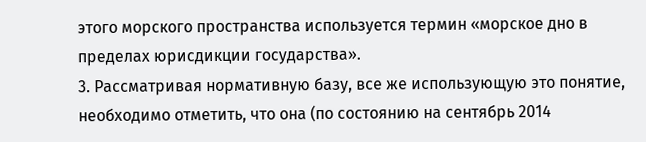этого морского пространства используется термин «морское дно в пределах юрисдикции государства».
3. Рассматривая нормативную базу, все же использующую это понятие, необходимо отметить, что она (по состоянию на сентябрь 2014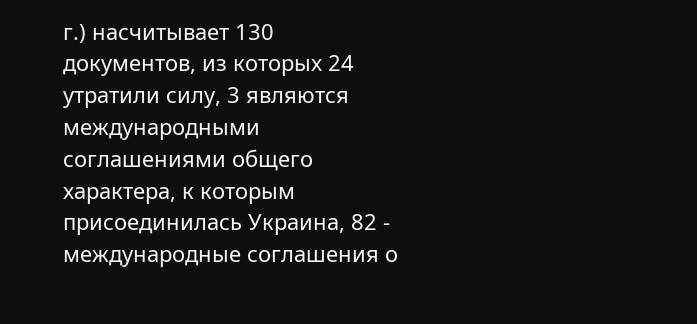г.) насчитывает 130 документов, из которых 24 утратили силу, 3 являются международными соглашениями общего характера, к которым присоединилась Украина, 82 - международные соглашения о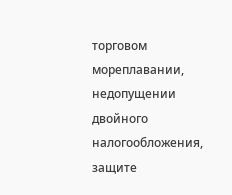торговом мореплавании, недопущении двойного налогообложения, защите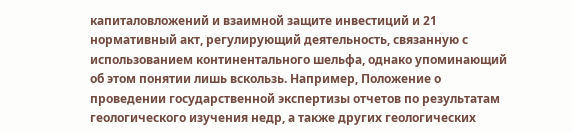капиталовложений и взаимной защите инвестиций и 21 нормативный акт, регулирующий деятельность, связанную с использованием континентального шельфа, однако упоминающий об этом понятии лишь вскользь. Например, Положение о проведении государственной экспертизы отчетов по результатам геологического изучения недр, а также других геологических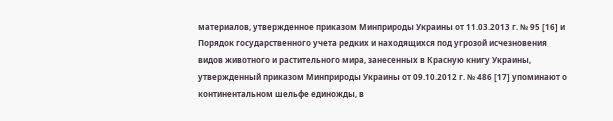материалов, утвержденное приказом Минприроды Украины от 11.03.2013 г. № 95 [16] и Порядок государственного учета редких и находящихся под угрозой исчезновения видов животного и растительного мира, занесенных в Красную книгу Украины, утвержденный приказом Минприроды Украины от 09.10.2012 г. № 486 [17] упоминают о континентальном шельфе единожды, в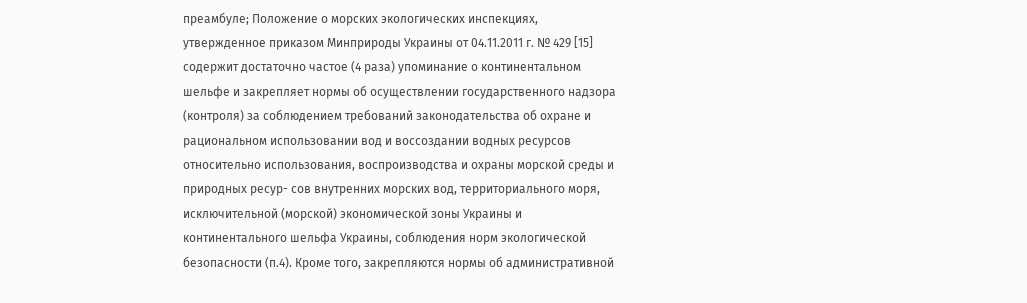преамбуле; Положение о морских экологических инспекциях, утвержденное приказом Минприроды Украины от 04.11.2011 г. № 429 [15] содержит достаточно частое (4 раза) упоминание о континентальном шельфе и закрепляет нормы об осуществлении государственного надзора (контроля) за соблюдением требований законодательства об охране и рациональном использовании вод и воссоздании водных ресурсов относительно использования, воспроизводства и охраны морской среды и природных ресур- сов внутренних морских вод, территориального моря, исключительной (морской) экономической зоны Украины и континентального шельфа Украины, соблюдения норм экологической безопасности (п.4). Кроме того, закрепляются нормы об административной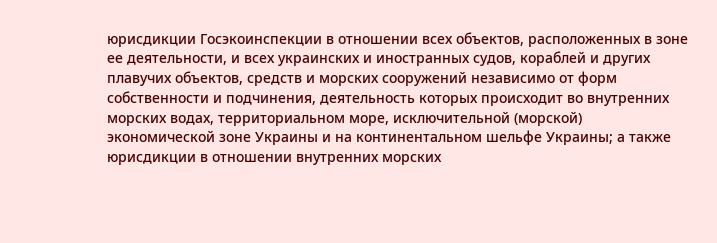юрисдикции Госэкоинспекции в отношении всех объектов, расположенных в зоне ее деятельности, и всех украинских и иностранных судов, кораблей и других плавучих объектов, средств и морских сооружений независимо от форм собственности и подчинения, деятельность которых происходит во внутренних морских водах, территориальном море, исключительной (морской) экономической зоне Украины и на континентальном шельфе Украины; а также юрисдикции в отношении внутренних морских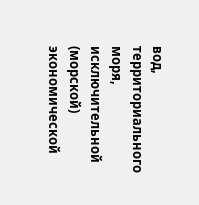вод, территориального моря, исключительной (морской) экономической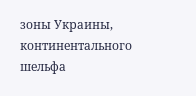зоны Украины, континентального шельфа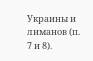Украины и лиманов (п. 7 и 8).